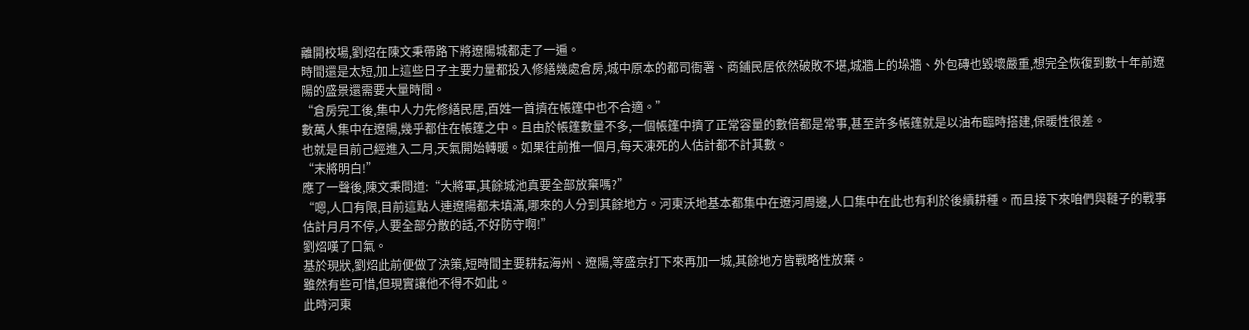離開校場,劉炤在陳文秉帶路下將遼陽城都走了一遍。
時間還是太短,加上這些日子主要力量都投入修繕幾處倉房,城中原本的都司衙署、商鋪民居依然破敗不堪,城牆上的垛牆、外包磚也毀壞嚴重,想完全恢復到數十年前遼陽的盛景還需要大量時間。
“倉房完工後,集中人力先修繕民居,百姓一首擠在帳篷中也不合適。”
數萬人集中在遼陽,幾乎都住在帳篷之中。且由於帳篷數量不多,一個帳篷中擠了正常容量的數倍都是常事,甚至許多帳篷就是以油布臨時搭建,保暖性很差。
也就是目前己經進入二月,天氣開始轉暖。如果往前推一個月,每天凍死的人估計都不計其數。
“末將明白!”
應了一聲後,陳文秉問道:“大將軍,其餘城池真要全部放棄嗎?”
“嗯,人口有限,目前這點人連遼陽都未填滿,哪來的人分到其餘地方。河東沃地基本都集中在遼河周邊,人口集中在此也有利於後續耕種。而且接下來咱們與韃子的戰事估計月月不停,人要全部分散的話,不好防守啊!”
劉炤嘆了口氣。
基於現狀,劉炤此前便做了決策,短時間主要耕耘海州、遼陽,等盛京打下來再加一城,其餘地方皆戰略性放棄。
雖然有些可惜,但現實讓他不得不如此。
此時河東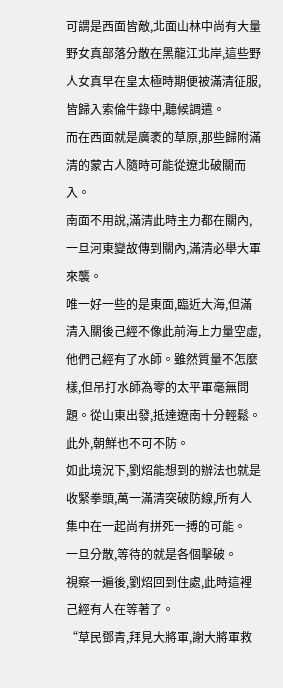可謂是西面皆敵,北面山林中尚有大量野女真部落分散在黑龍江北岸,這些野人女真早在皇太極時期便被滿清征服,皆歸入索倫牛錄中,聽候調遣。
而在西面就是廣袤的草原,那些歸附滿清的蒙古人隨時可能從遼北破關而入。
南面不用說,滿清此時主力都在關內,一旦河東變故傳到關內,滿清必舉大軍來襲。
唯一好一些的是東面,臨近大海,但滿清入關後己經不像此前海上力量空虛,他們己經有了水師。雖然質量不怎麼樣,但吊打水師為零的太平軍毫無問題。從山東出發,抵達遼南十分輕鬆。
此外,朝鮮也不可不防。
如此境況下,劉炤能想到的辦法也就是收緊拳頭,萬一滿清突破防線,所有人集中在一起尚有拼死一搏的可能。
一旦分散,等待的就是各個擊破。
視察一遍後,劉炤回到住處,此時這裡己經有人在等著了。
“草民鄧青,拜見大將軍,謝大將軍救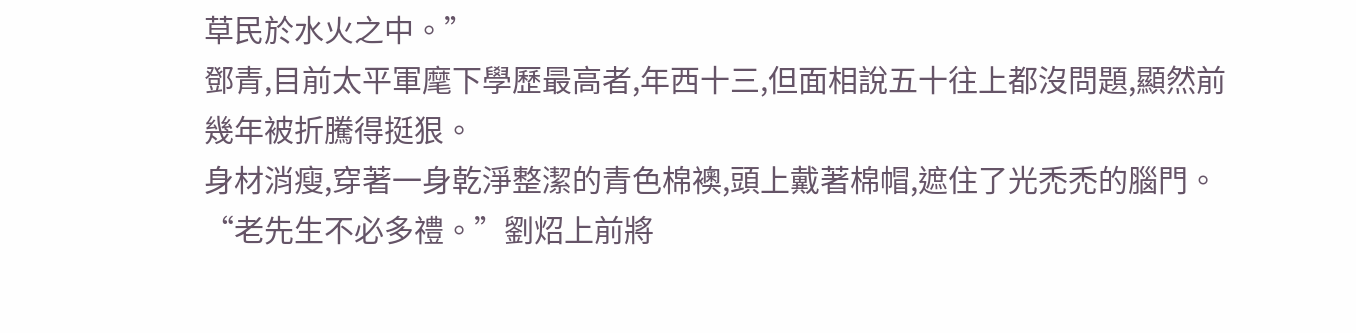草民於水火之中。”
鄧青,目前太平軍麾下學歷最高者,年西十三,但面相說五十往上都沒問題,顯然前幾年被折騰得挺狠。
身材消瘦,穿著一身乾淨整潔的青色棉襖,頭上戴著棉帽,遮住了光禿禿的腦門。
“老先生不必多禮。”劉炤上前將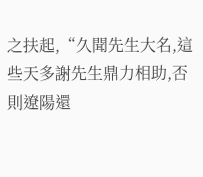之扶起,“久聞先生大名,這些天多謝先生鼎力相助,否則遼陽還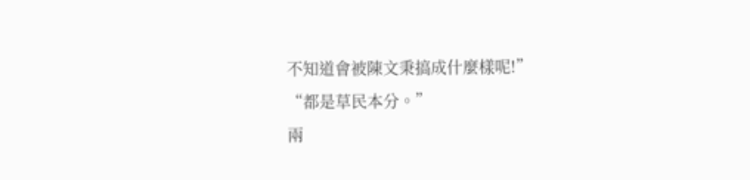不知道會被陳文秉搞成什麼樣呢!”
“都是草民本分。”
兩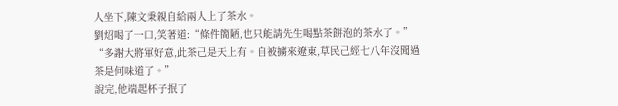人坐下,陳文秉親自給兩人上了茶水。
劉炤喝了一口,笑著道:“條件簡陋,也只能請先生喝點茶餅泡的茶水了。”
“多謝大將軍好意,此茶己是天上有。自被擄來遼東,草民己經七八年沒聞過茶是何味道了。”
說完,他端起杯子抿了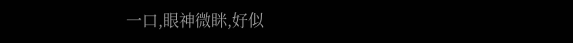一口,眼神微眯,好似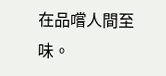在品嚐人間至味。